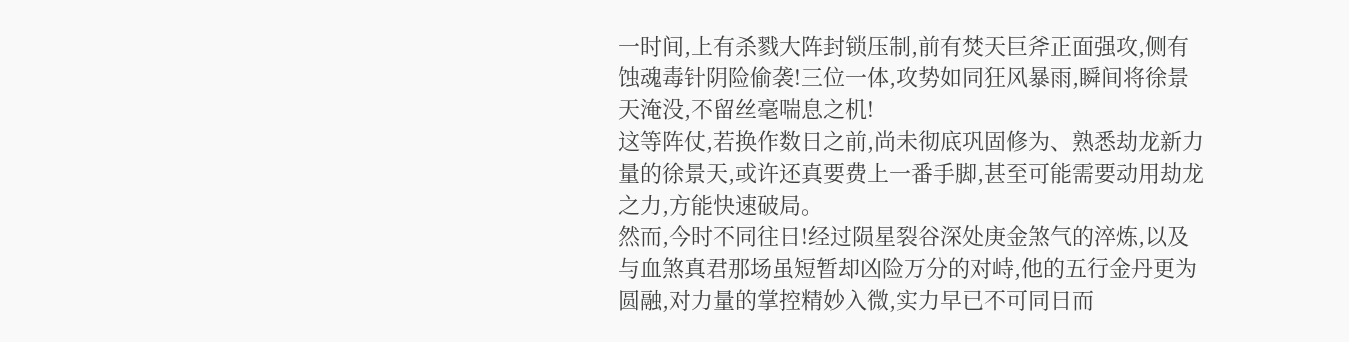一时间,上有杀戮大阵封锁压制,前有焚天巨斧正面强攻,侧有蚀魂毒针阴险偷袭!三位一体,攻势如同狂风暴雨,瞬间将徐景天淹没,不留丝毫喘息之机!
这等阵仗,若换作数日之前,尚未彻底巩固修为、熟悉劫龙新力量的徐景天,或许还真要费上一番手脚,甚至可能需要动用劫龙之力,方能快速破局。
然而,今时不同往日!经过陨星裂谷深处庚金煞气的淬炼,以及与血煞真君那场虽短暂却凶险万分的对峙,他的五行金丹更为圆融,对力量的掌控精妙入微,实力早已不可同日而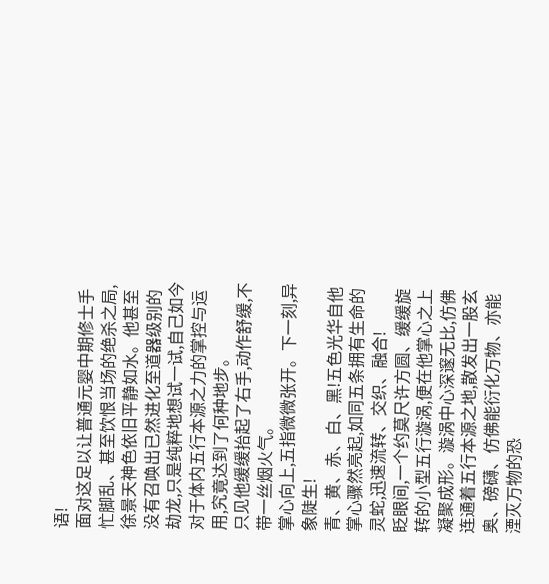语!
面对这足以让普通元婴中期修士手忙脚乱、甚至饮恨当场的绝杀之局,徐景天神色依旧平静如水。他甚至没有召唤出已然进化至道器级别的劫龙,只是纯粹地想试一试,自己如今对于体内五行本源之力的掌控与运用,究竟达到了何种地步。
只见他缓缓抬起了右手,动作舒缓,不带一丝烟火气。
掌心向上,五指微微张开。下一刻,异象陡生!
青、黄、赤、白、黑!五色光华自他掌心骤然亮起,如同五条拥有生命的灵蛇,迅速流转、交织、融合!
眨眼间,一个约莫尺许方圆、缓缓旋转的小型五行漩涡,便在他掌心之上凝聚成形。漩涡中心深邃无比,仿佛连通着五行本源之地,散发出一股玄奥、磅礴、仿佛能衍化万物、亦能湮灭万物的恐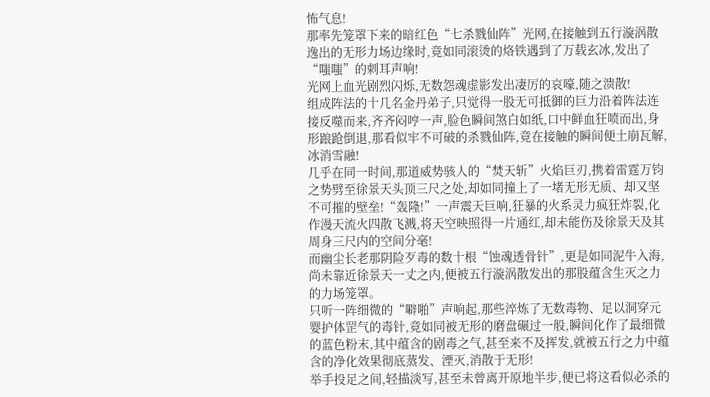怖气息!
那率先笼罩下来的暗红色“七杀戮仙阵”光网,在接触到五行漩涡散逸出的无形力场边缘时,竟如同滚烫的烙铁遇到了万载玄冰,发出了“嗤嗤”的刺耳声响!
光网上血光剧烈闪烁,无数怨魂虚影发出凄厉的哀嚎,随之溃散!
组成阵法的十几名金丹弟子,只觉得一股无可抵御的巨力沿着阵法连接反噬而来,齐齐闷哼一声,脸色瞬间煞白如纸,口中鲜血狂喷而出,身形踉跄倒退,那看似牢不可破的杀戮仙阵,竟在接触的瞬间便土崩瓦解,冰消雪融!
几乎在同一时间,那道威势骇人的“焚天斩”火焰巨刃,携着雷霆万钧之势劈至徐景天头顶三尺之处,却如同撞上了一堵无形无质、却又坚不可摧的壁垒!“轰隆!”一声震天巨响,狂暴的火系灵力疯狂炸裂,化作漫天流火四散飞溅,将天空映照得一片通红,却未能伤及徐景天及其周身三尺内的空间分毫!
而幽尘长老那阴险歹毒的数十根“蚀魂透骨针”,更是如同泥牛入海,尚未靠近徐景天一丈之内,便被五行漩涡散发出的那股蕴含生灭之力的力场笼罩。
只听一阵细微的“噼啪”声响起,那些淬炼了无数毒物、足以洞穿元婴护体罡气的毒针,竟如同被无形的磨盘碾过一般,瞬间化作了最细微的蓝色粉末,其中蕴含的剧毒之气,甚至来不及挥发,就被五行之力中蕴含的净化效果彻底蒸发、湮灭,消散于无形!
举手投足之间,轻描淡写,甚至未曾离开原地半步,便已将这看似必杀的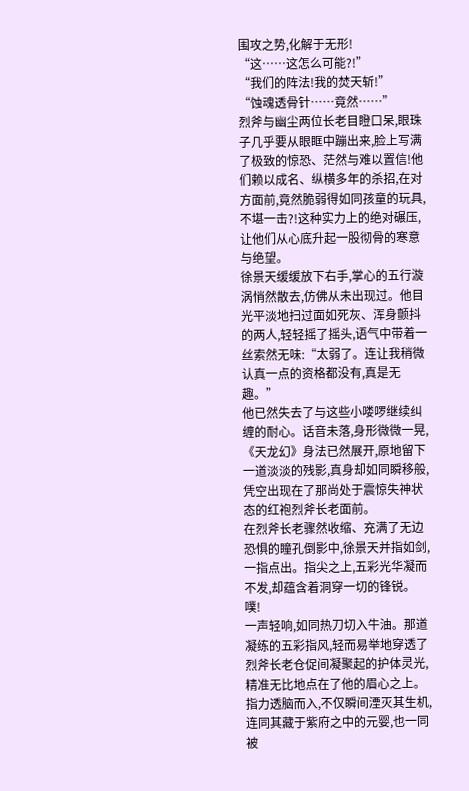围攻之势,化解于无形!
“这……这怎么可能?!”
“我们的阵法!我的焚天斩!”
“蚀魂透骨针……竟然……”
烈斧与幽尘两位长老目瞪口呆,眼珠子几乎要从眼眶中蹦出来,脸上写满了极致的惊恐、茫然与难以置信!他们赖以成名、纵横多年的杀招,在对方面前,竟然脆弱得如同孩童的玩具,不堪一击?!这种实力上的绝对碾压,让他们从心底升起一股彻骨的寒意与绝望。
徐景天缓缓放下右手,掌心的五行漩涡悄然散去,仿佛从未出现过。他目光平淡地扫过面如死灰、浑身颤抖的两人,轻轻摇了摇头,语气中带着一丝索然无味:“太弱了。连让我稍微认真一点的资格都没有,真是无趣。”
他已然失去了与这些小喽啰继续纠缠的耐心。话音未落,身形微微一晃,《天龙幻》身法已然展开,原地留下一道淡淡的残影,真身却如同瞬移般,凭空出现在了那尚处于震惊失神状态的红袍烈斧长老面前。
在烈斧长老骤然收缩、充满了无边恐惧的瞳孔倒影中,徐景天并指如剑,一指点出。指尖之上,五彩光华凝而不发,却蕴含着洞穿一切的锋锐。
噗!
一声轻响,如同热刀切入牛油。那道凝练的五彩指风,轻而易举地穿透了烈斧长老仓促间凝聚起的护体灵光,精准无比地点在了他的眉心之上。
指力透脑而入,不仅瞬间湮灭其生机,连同其藏于紫府之中的元婴,也一同被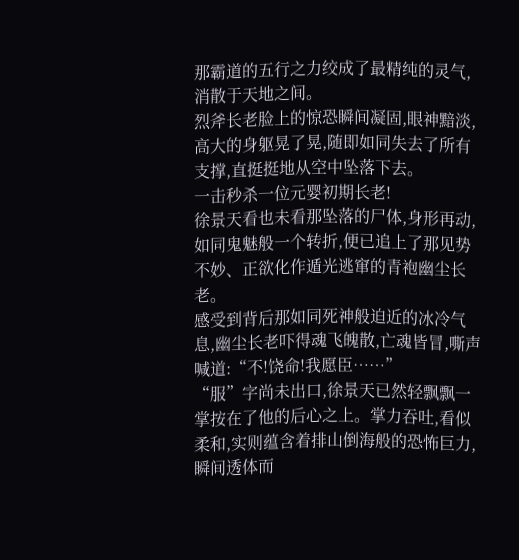那霸道的五行之力绞成了最精纯的灵气,消散于天地之间。
烈斧长老脸上的惊恐瞬间凝固,眼神黯淡,高大的身躯晃了晃,随即如同失去了所有支撑,直挺挺地从空中坠落下去。
一击秒杀一位元婴初期长老!
徐景天看也未看那坠落的尸体,身形再动,如同鬼魅般一个转折,便已追上了那见势不妙、正欲化作遁光逃窜的青袍幽尘长老。
感受到背后那如同死神般迫近的冰冷气息,幽尘长老吓得魂飞魄散,亡魂皆冒,嘶声喊道:“不!饶命!我愿臣……”
“服”字尚未出口,徐景天已然轻飘飘一掌按在了他的后心之上。掌力吞吐,看似柔和,实则蕴含着排山倒海般的恐怖巨力,瞬间透体而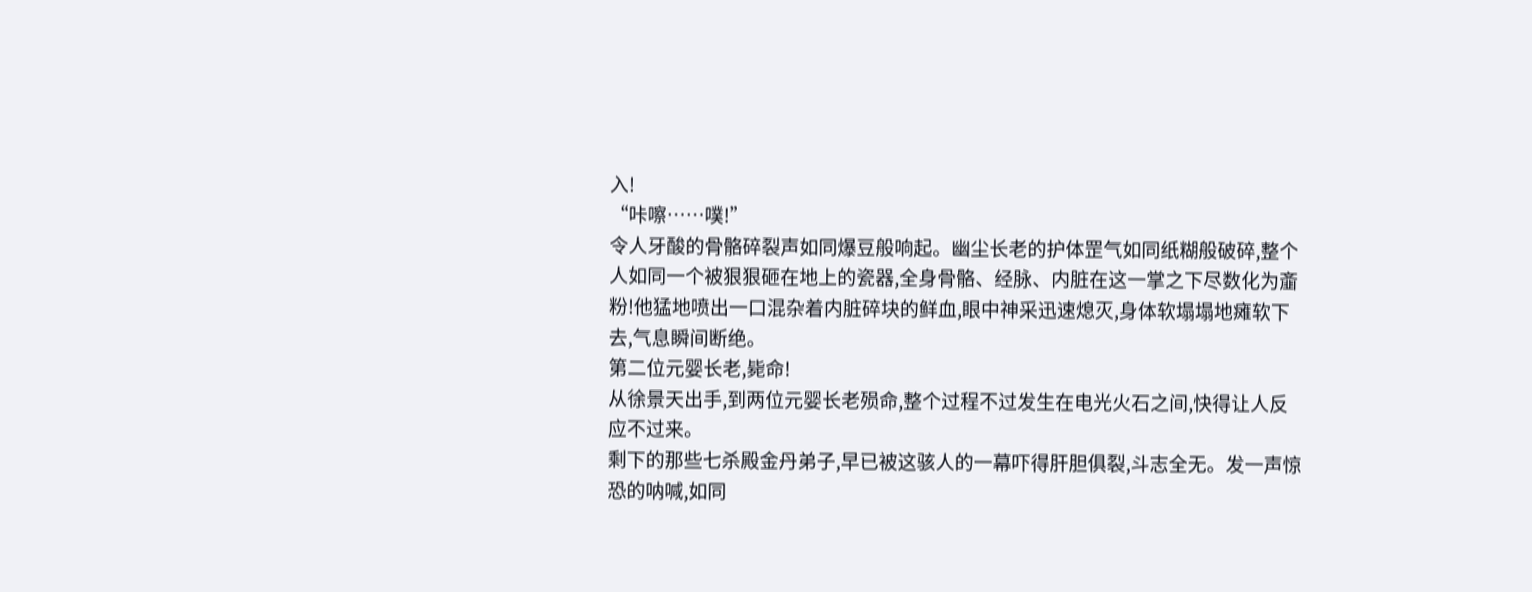入!
“咔嚓……噗!”
令人牙酸的骨骼碎裂声如同爆豆般响起。幽尘长老的护体罡气如同纸糊般破碎,整个人如同一个被狠狠砸在地上的瓷器,全身骨骼、经脉、内脏在这一掌之下尽数化为齑粉!他猛地喷出一口混杂着内脏碎块的鲜血,眼中神采迅速熄灭,身体软塌塌地瘫软下去,气息瞬间断绝。
第二位元婴长老,毙命!
从徐景天出手,到两位元婴长老殒命,整个过程不过发生在电光火石之间,快得让人反应不过来。
剩下的那些七杀殿金丹弟子,早已被这骇人的一幕吓得肝胆俱裂,斗志全无。发一声惊恐的呐喊,如同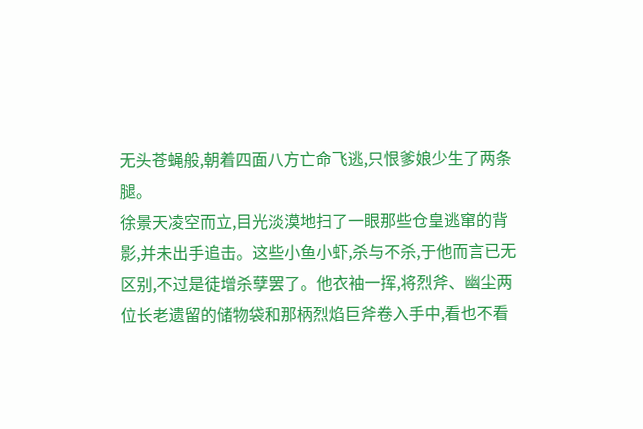无头苍蝇般,朝着四面八方亡命飞逃,只恨爹娘少生了两条腿。
徐景天凌空而立,目光淡漠地扫了一眼那些仓皇逃窜的背影,并未出手追击。这些小鱼小虾,杀与不杀,于他而言已无区别,不过是徒增杀孽罢了。他衣袖一挥,将烈斧、幽尘两位长老遗留的储物袋和那柄烈焰巨斧卷入手中,看也不看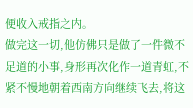便收入戒指之内。
做完这一切,他仿佛只是做了一件微不足道的小事,身形再次化作一道青虹,不紧不慢地朝着西南方向继续飞去,将这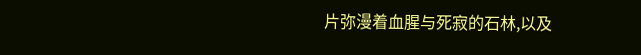片弥漫着血腥与死寂的石林,以及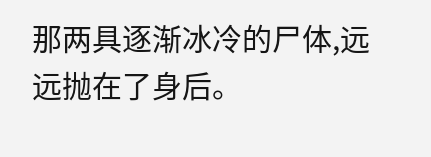那两具逐渐冰冷的尸体,远远抛在了身后。